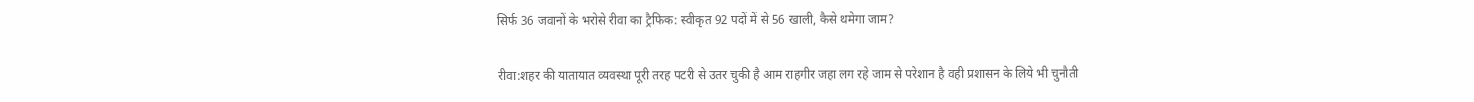सिर्फ 36 जवानों के भरोसे रीवा का ट्रैफिक: स्वीकृत 92 पदों में से 56 खाली, कैसे थमेगा जाम?

रीवा:शहर की यातायात व्यवस्था पूरी तरह पटरी से उतर चुकी है आम राहगीर जहा लग रहे जाम से परेशान है वही प्रशासन के लिये भी चुनौती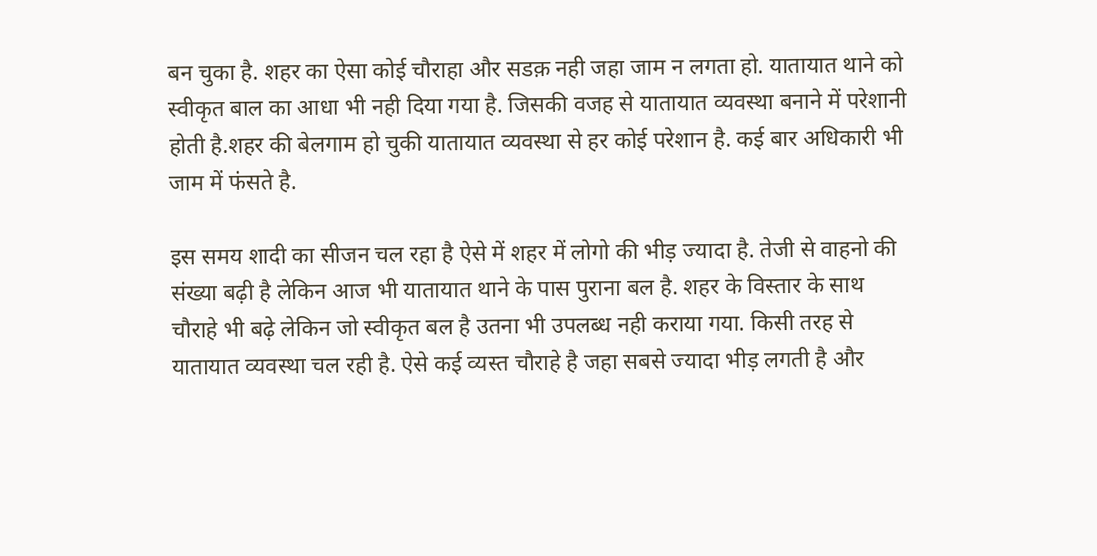बन चुका है. शहर का ऐसा कोई चौराहा और सडक़ नही जहा जाम न लगता हो. यातायात थाने को स्वीकृत बाल का आधा भी नही दिया गया है. जिसकी वजह से यातायात व्यवस्था बनाने में परेशानी होती है.शहर की बेलगाम हो चुकी यातायात व्यवस्था से हर कोई परेशान है. कई बार अधिकारी भी जाम में फंसते है.

इस समय शादी का सीजन चल रहा है ऐसे में शहर में लोगो की भीड़ ज्यादा है. तेजी से वाहनो की संख्या बढ़ी है लेकिन आज भी यातायात थाने के पास पुराना बल है. शहर के विस्तार के साथ चौराहे भी बढ़े लेकिन जो स्वीकृत बल है उतना भी उपलब्ध नही कराया गया. किसी तरह से यातायात व्यवस्था चल रही है. ऐसे कई व्यस्त चौराहे है जहा सबसे ज्यादा भीड़ लगती है और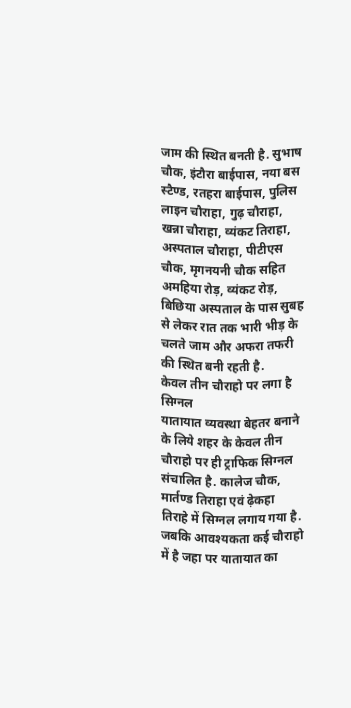जाम की स्थित बनती है. सुभाष चौक, इंटौरा बाईपास, नया बस स्टैण्ड, रतहरा बाईपास, पुलिस लाइन चौराहा, गुढ़ चौराहा, खन्ना चौराहा, व्यंकट तिराहा, अस्पताल चौराहा, पीटीएस चौक, मृगनयनी चौक सहित अमहिया रोड़, व्यंकट रोड़, बिछिया अस्पताल के पास सुबह से लेकर रात तक भारी भीड़ के चलते जाम और अफरा तफरी की स्थित बनी रहती है.
केवल तीन चौराहो पर लगा है सिग्नल
यातायात व्यवस्था बेहतर बनाने के लिये शहर के केवल तीन चौराहो पर ही ट्राफिक सिग्नल संचालित है. कालेज चौक, मार्तण्ड तिराहा एवं ढ़ेकहा तिराहे में सिग्नल लगाय गया है. जबकि आवश्यकता कई चौराहो में है जहा पर यातायात का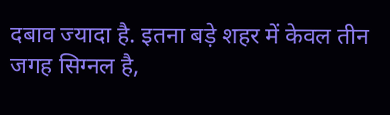दबाव ज्यादा है. इतना बड़े शहर में केवल तीन जगह सिग्नल है,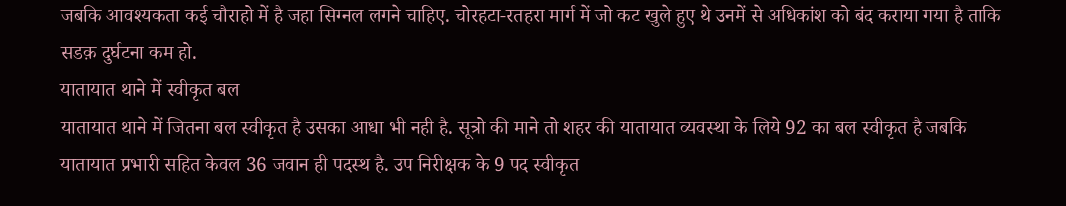जबकि आवश्यकता कई चौराहो में है जहा सिग्नल लगने चाहिए. चोरहटा-रतहरा मार्ग में जो कट खुले हुए थे उनमें से अधिकांश को बंद कराया गया है ताकि सडक़ दुर्घटना कम हो.
यातायात थाने में स्वीकृत बल
यातायात थाने में जितना बल स्वीकृत है उसका आधा भी नही है. सूत्रो की माने तो शहर की यातायात व्यवस्था के लिये 92 का बल स्वीकृत है जबकि यातायात प्रभारी सहित केवल 36 जवान ही पदस्थ है. उप निरीक्षक के 9 पद स्वीकृत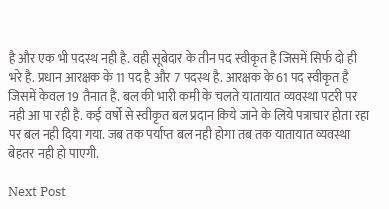है और एक भी पदस्थ नही है. वही सूबेदार के तीन पद स्वीकृत है जिसमें सिर्फ दो ही भरे है. प्रधान आरक्षक के 11 पद है और 7 पदस्थ है. आरक्षक के 61 पद स्वीकृत है जिसमें केवल 19 तैनात है. बल की भारी कमी के चलते यातायात व्यवस्था पटरी पर नही आ पा रही है. कई वर्षो से स्वीकृत बल प्रदान किये जाने के लिये पत्राचार होता रहा पर बल नही दिया गया. जब तक पर्याप्त बल नही होगा तब तक यातायात व्यवस्था बेहतर नही हो पाएगी.

Next Post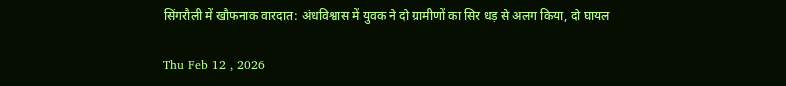सिंगरौली में खौफनाक वारदात: अंधविश्वास में युवक ने दो ग्रामीणों का सिर धड़ से अलग किया, दो घायल

Thu Feb 12 , 2026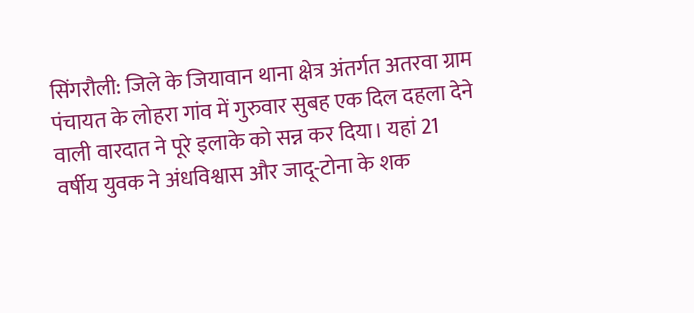सिंगरौली: जिले के जियावान थाना क्षेत्र अंतर्गत अतरवा ग्राम पंचायत के लोहरा गांव में गुरुवार सुबह एक दिल दहला देने वाली वारदात ने पूरे इलाके को सन्न कर दिया। यहां 21 वर्षीय युवक ने अंधविश्वास और जादू-टोना के शक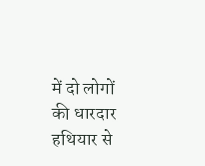में दो लोगों की धारदार हथियार से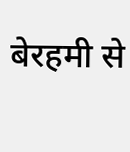बेरहमी से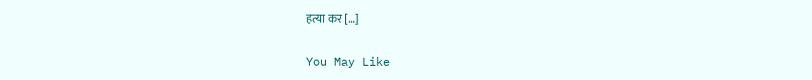हत्या कर […]

You May Like